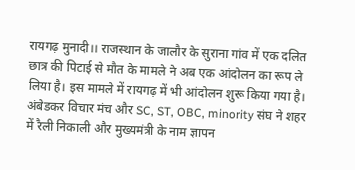रायगढ़ मुनादी।। राजस्थान के जालौर के सुराना गांव में एक दलित छात्र की पिटाई से मौत के मामले ने अब एक आंदोलन का रूप ले लिया है। इस मामले में रायगढ़ में भी आंदोलन शुरू किया गया है। अंबेडकर विचार मंच और SC, ST, OBC, minority संघ ने शहर में रैली निकाली और मुख्यमंत्री के नाम ज्ञापन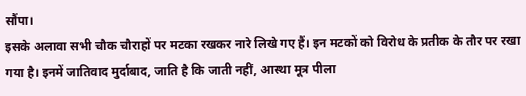सौंपा।
इसके अलावा सभी चौक चौराहों पर मटका रखकर नारे लिखे गए हैं। इन मटकों को विरोध के प्रतीक के तौर पर रखा गया है। इनमें जातिवाद मुर्दाबाद, जाति है कि जाती नहीं, आस्था मूत्र पीला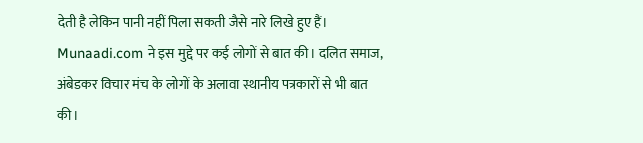देती है लेकिन पानी नहीं पिला सकती जैसे नारे लिखे हुए हैं।
Munaadi.com ने इस मुद्दे पर कई लोगों से बात की। दलित समाज, अंबेडकर विचार मंच के लोगों के अलावा स्थानीय पत्रकारों से भी बात की।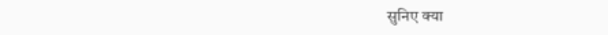सुनिए क्या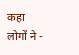कहा लोगों ने -